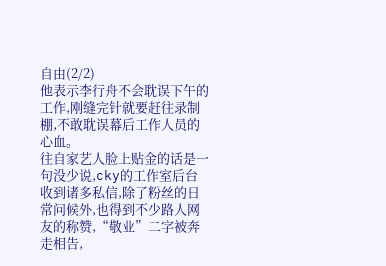自由(2/2)
他表示李行舟不会耽误下午的工作,刚缝完针就要赶往录制棚,不敢耽误幕后工作人员的心血。
往自家艺人脸上贴金的话是一句没少说,cky的工作室后台收到诸多私信,除了粉丝的日常问候外,也得到不少路人网友的称赞,“敬业”二字被奔走相告,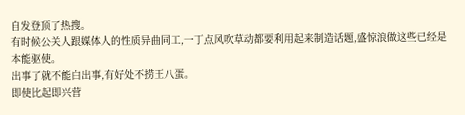自发登顶了热搜。
有时候公关人跟媒体人的性质异曲同工,一丁点风吹草动都要利用起来制造话题,盛惊浪做这些已经是本能驱使。
出事了就不能白出事,有好处不捞王八蛋。
即使比起即兴营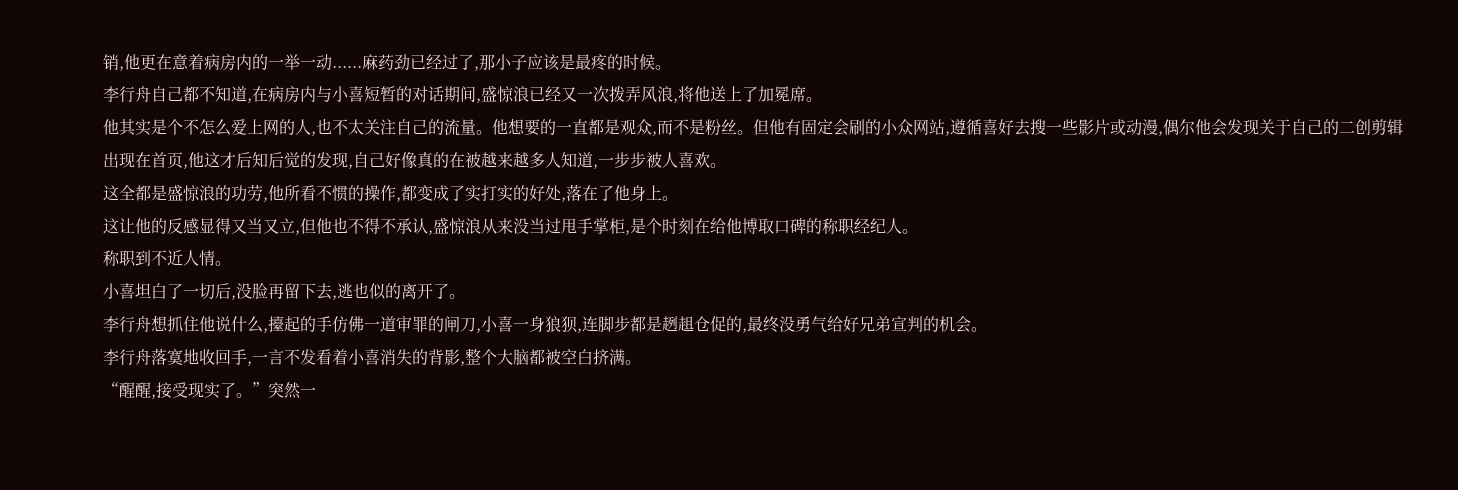销,他更在意着病房内的一举一动......麻药劲已经过了,那小子应该是最疼的时候。
李行舟自己都不知道,在病房内与小喜短暂的对话期间,盛惊浪已经又一次拨弄风浪,将他送上了加冕席。
他其实是个不怎么爱上网的人,也不太关注自己的流量。他想要的一直都是观众,而不是粉丝。但他有固定会刷的小众网站,遵循喜好去搜一些影片或动漫,偶尔他会发现关于自己的二创剪辑出现在首页,他这才后知后觉的发现,自己好像真的在被越来越多人知道,一步步被人喜欢。
这全都是盛惊浪的功劳,他所看不惯的操作,都变成了实打实的好处,落在了他身上。
这让他的反感显得又当又立,但他也不得不承认,盛惊浪从来没当过甩手掌柜,是个时刻在给他博取口碑的称职经纪人。
称职到不近人情。
小喜坦白了一切后,没脸再留下去,逃也似的离开了。
李行舟想抓住他说什么,擡起的手仿佛一道审罪的闸刀,小喜一身狼狈,连脚步都是趔趄仓促的,最终没勇气给好兄弟宣判的机会。
李行舟落寞地收回手,一言不发看着小喜消失的背影,整个大脑都被空白挤满。
“醒醒,接受现实了。”突然一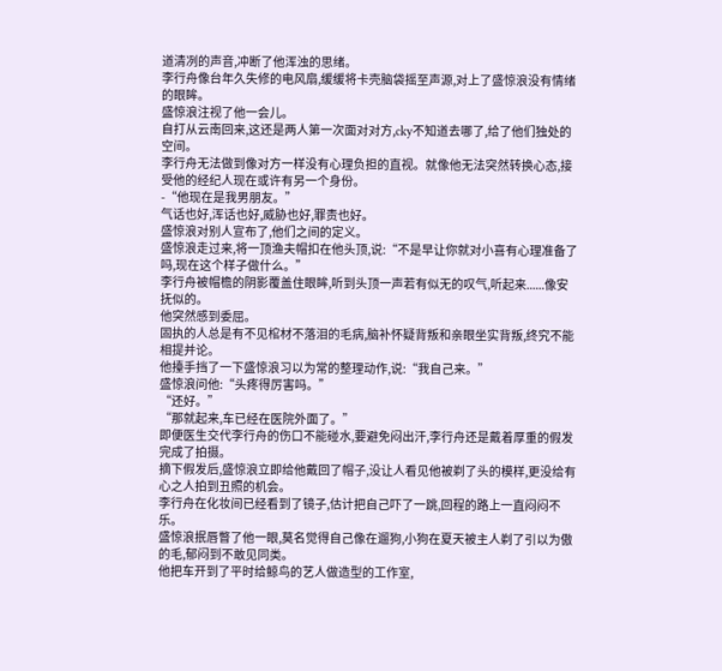道清冽的声音,冲断了他浑浊的思绪。
李行舟像台年久失修的电风扇,缓缓将卡壳脑袋摇至声源,对上了盛惊浪没有情绪的眼眸。
盛惊浪注视了他一会儿。
自打从云南回来,这还是两人第一次面对对方,cky不知道去哪了,给了他们独处的空间。
李行舟无法做到像对方一样没有心理负担的直视。就像他无法突然转换心态,接受他的经纪人现在或许有另一个身份。
-“他现在是我男朋友。”
气话也好,浑话也好,威胁也好,罪责也好。
盛惊浪对别人宣布了,他们之间的定义。
盛惊浪走过来,将一顶渔夫帽扣在他头顶,说:“不是早让你就对小喜有心理准备了吗,现在这个样子做什么。”
李行舟被帽檐的阴影覆盖住眼眸,听到头顶一声若有似无的叹气,听起来......像安抚似的。
他突然感到委屈。
固执的人总是有不见棺材不落泪的毛病,脑补怀疑背叛和亲眼坐实背叛,终究不能相提并论。
他擡手挡了一下盛惊浪习以为常的整理动作,说:“我自己来。”
盛惊浪问他:“头疼得厉害吗。”
“还好。”
“那就起来,车已经在医院外面了。”
即便医生交代李行舟的伤口不能碰水,要避免闷出汗,李行舟还是戴着厚重的假发完成了拍摄。
摘下假发后,盛惊浪立即给他戴回了帽子,没让人看见他被剃了头的模样,更没给有心之人拍到丑照的机会。
李行舟在化妆间已经看到了镜子,估计把自己吓了一跳,回程的路上一直闷闷不乐。
盛惊浪抿唇瞥了他一眼,莫名觉得自己像在遛狗,小狗在夏天被主人剃了引以为傲的毛,郁闷到不敢见同类。
他把车开到了平时给鲸鸟的艺人做造型的工作室,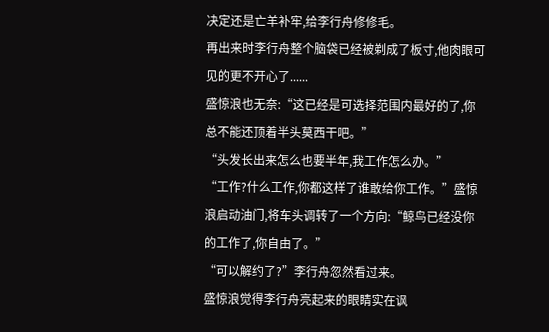决定还是亡羊补牢,给李行舟修修毛。
再出来时李行舟整个脑袋已经被剃成了板寸,他肉眼可见的更不开心了......
盛惊浪也无奈:“这已经是可选择范围内最好的了,你总不能还顶着半头莫西干吧。”
“头发长出来怎么也要半年,我工作怎么办。”
“工作?什么工作,你都这样了谁敢给你工作。”盛惊浪启动油门,将车头调转了一个方向:“鲸鸟已经没你的工作了,你自由了。”
“可以解约了?”李行舟忽然看过来。
盛惊浪觉得李行舟亮起来的眼睛实在讽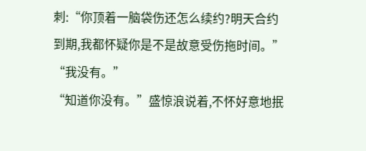刺:“你顶着一脑袋伤还怎么续约?明天合约到期,我都怀疑你是不是故意受伤拖时间。”
“我没有。”
“知道你没有。”盛惊浪说着,不怀好意地抿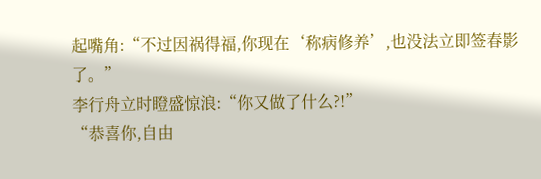起嘴角:“不过因祸得福,你现在‘称病修养’,也没法立即签春影了。”
李行舟立时瞪盛惊浪:“你又做了什么?!”
“恭喜你,自由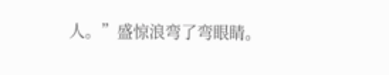人。”盛惊浪弯了弯眼睛。